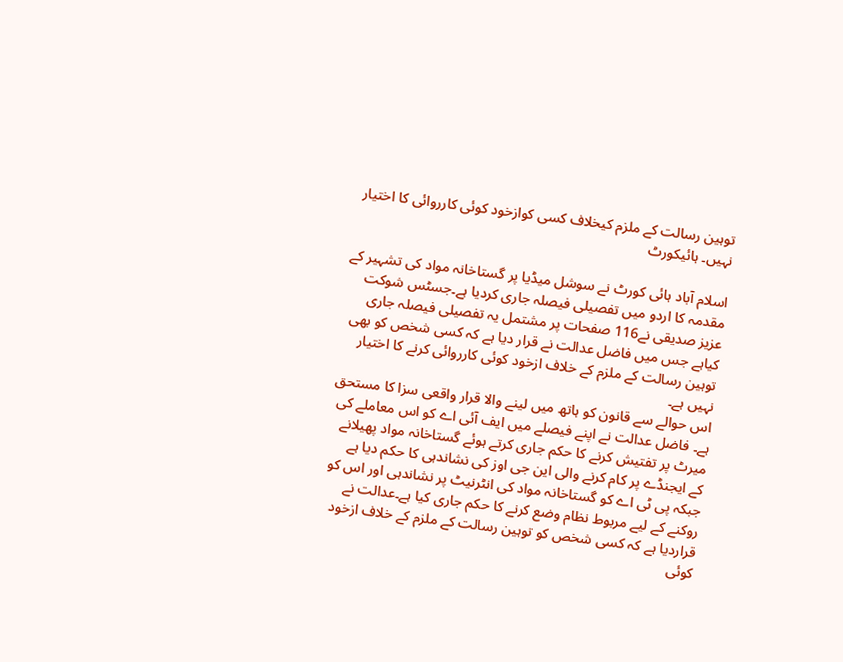توہین رسالت کے ملزم کیخلاف کسی کوازخود کوئی کارروائی کا اختیار نہیں۔ ہائیکورٹ

اسلام آباد ہائی کورٹ نے سوشل میڈیا پر گستاخانہ مواد کی تشہیر کے مقدمہ کا اردو میں تفصیلی فیصلہ جاری کردیا ہے۔جسٹس شوکت عزیز صدیقی نے116 صفحات پر مشتمل یہ تفصیلی فیصلہ جاری کیاہے جس میں فاضل عدالت نے قرار دیا ہے کہ کسی شخص کو بھی توہین رسالت کے ملزم کے خلاف ازخود کوئی کارروائی کرنے کا اختیار نہیں ہے۔
اس حوالے سے قانون کو ہاتھ میں لینے والا قرار واقعی سزا کا مستحق ہے۔ فاضل عدالت نے اپنے فیصلے میں ایف آئی اے کو اس معاملے کی میرٹ پر تفتیش کرنے کا حکم جاری کرتے ہوئے گستاخانہ مواد پھیلانے کے ایجنڈے پر کام کرنے والی این جی اوز کی نشاندہی کا حکم دیا ہے جبکہ پی ٹی اے کو گستاخانہ مواد کی انٹرنیٹ پر نشاندہی اور اس کو روکنے کے لیے مربوط نظام وضع کرنے کا حکم جاری کیا ہے۔عدالت نے قراردیا ہے کہ کسی شخص کو توہین رسالت کے ملزم کے خلاف ازخود کوئی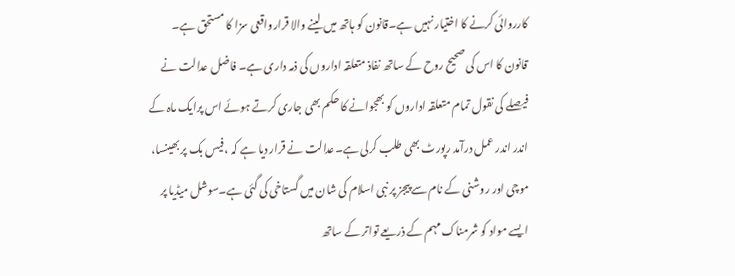کارروائی کرنے کا اختیار نہیں ہے۔قانون کو ہاتھ میں لینے والا قرارواقعی سزا کا مستحق ہے۔
قانون کا اس کی صحیح روح کے ساتھ نفاذ متعلقہ اداروں کی ذمہ داری ہے۔ فاضل عدالت نے فیصلے کی نقول تمام متعلقہ اداروں کو بھجوانے کا حکم بھی جاری کرتے ہوئے اس پرایک ماہ کے اندر اندر عمل درآمد رپورٹ بھی طلب کرلی ہے۔عدالت نے قرار دیا ہے کہ ،فیس بک پر بھینسا، موچی اور روشنی کے نام سے پیجز پر نبی اسلام کی شان میں گستاخی کی گئی ہے۔سوشل میڈیا پر ایسے مواد کو شرمناک مہم کے ذریعے تواتر کے ساتھ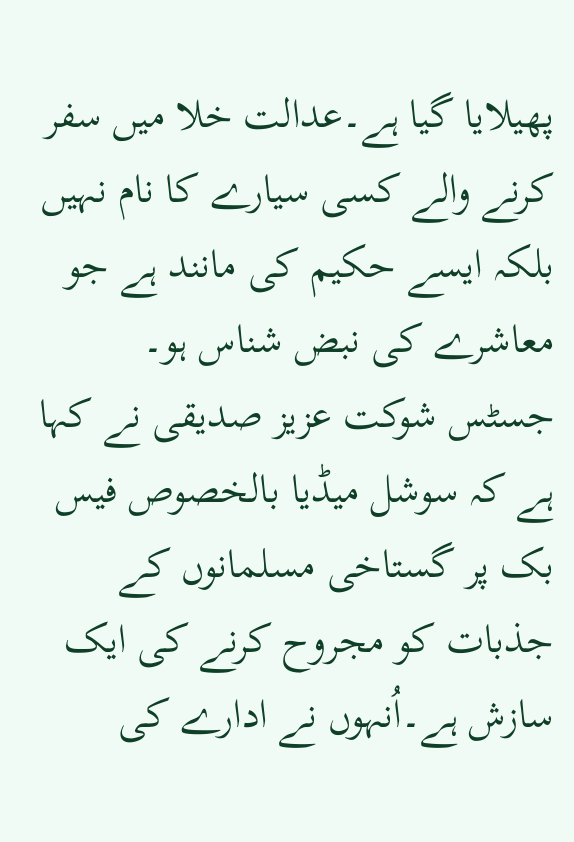پھیلایا گیا ہے۔عدالت خلا میں سفر کرنے والے کسی سیارے کا نام نہیں بلکہ ایسے حکیم کی مانند ہے جو معاشرے کی نبض شناس ہو۔
جسٹس شوکت عزیز صدیقی نے کہا ہے کہ سوشل میڈیا بالخصوص فیس بک پر گستاخی مسلمانوں کے جذبات کو مجروح کرنے کی ایک سازش ہے۔اُنہوں نے ادارے کی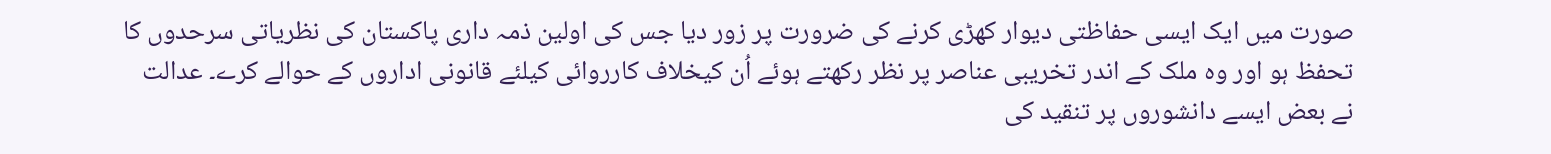صورت میں ایک ایسی حفاظتی دیوار کھڑی کرنے کی ضرورت پر زور دیا جس کی اولین ذمہ داری پاکستان کی نظریاتی سرحدوں کا تحفظ ہو اور وہ ملک کے اندر تخریبی عناصر پر نظر رکھتے ہوئے اُن کیخلاف کارروائی کیلئے قانونی اداروں کے حوالے کرے۔ عدالت نے بعض ایسے دانشوروں پر تنقید کی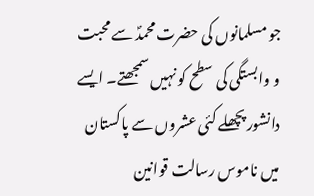جو مسلمانوں کی حضرت محمدؐ سے محبت و وابستگی کی سطح کو نہیں سمجھتے۔ ایسے دانشور پچھلے کئی عشروں سے پاکستان میں ناموس رسالت قوانین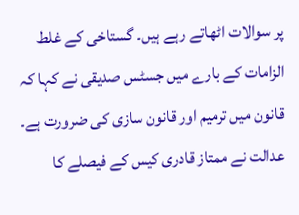پر سوالات اٹھاتے رہے ہیں۔ گستاخی کے غلط الزامات کے بارے میں جسٹس صدیقی نے کہا کہ قانون میں ترمیم اور قانون سازی کی ضرورت ہے۔ عدالت نے ممتاز قادری کیس کے فیصلے کا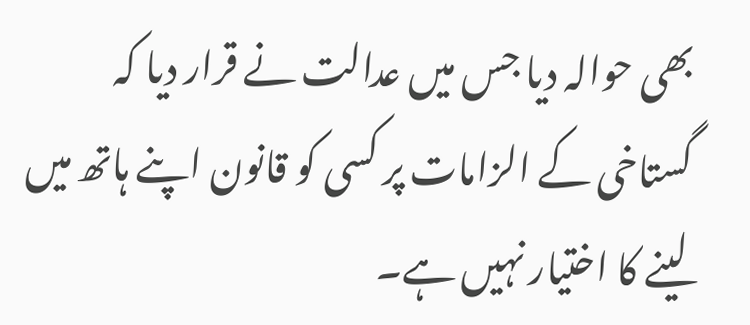بھی حوالہ دیا جس میں عدالت نے قرار دیا کہ گستاخی کے الزامات پر کسی کو قانون اپنے ہاتھ میں لینے کا اختیار نہیں ہے۔